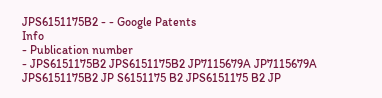JPS6151175B2 - - Google Patents
Info
- Publication number
- JPS6151175B2 JPS6151175B2 JP7115679A JP7115679A JPS6151175B2 JP S6151175 B2 JPS6151175 B2 JP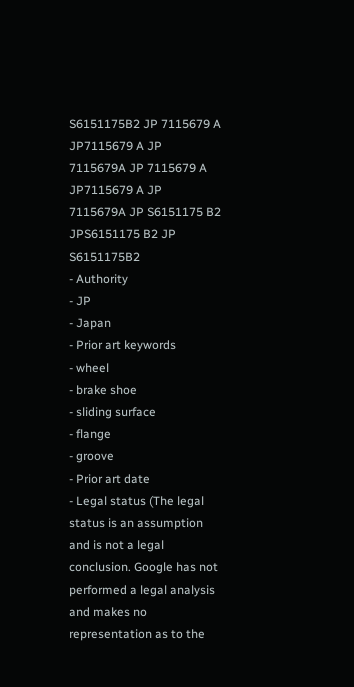S6151175B2 JP 7115679 A JP7115679 A JP 7115679A JP 7115679 A JP7115679 A JP 7115679A JP S6151175 B2 JPS6151175 B2 JP S6151175B2
- Authority
- JP
- Japan
- Prior art keywords
- wheel
- brake shoe
- sliding surface
- flange
- groove
- Prior art date
- Legal status (The legal status is an assumption and is not a legal conclusion. Google has not performed a legal analysis and makes no representation as to the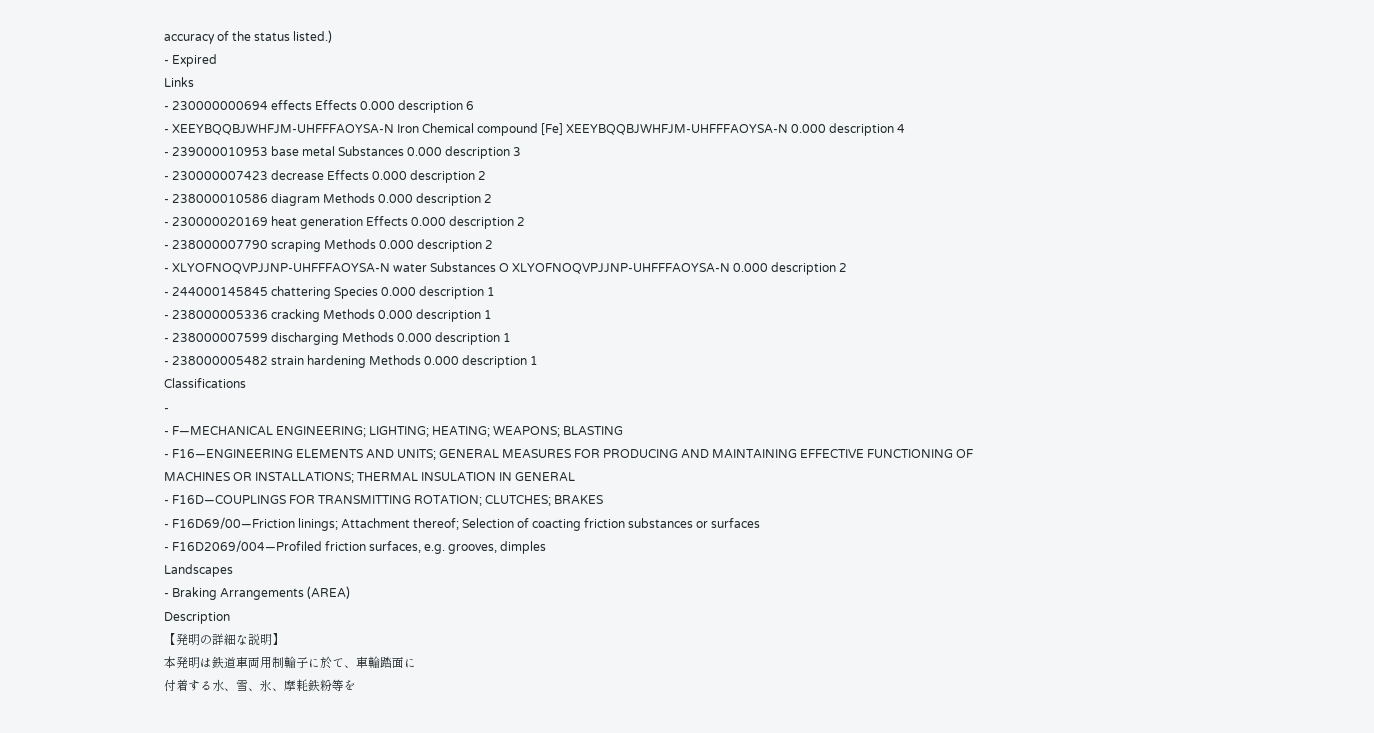accuracy of the status listed.)
- Expired
Links
- 230000000694 effects Effects 0.000 description 6
- XEEYBQQBJWHFJM-UHFFFAOYSA-N Iron Chemical compound [Fe] XEEYBQQBJWHFJM-UHFFFAOYSA-N 0.000 description 4
- 239000010953 base metal Substances 0.000 description 3
- 230000007423 decrease Effects 0.000 description 2
- 238000010586 diagram Methods 0.000 description 2
- 230000020169 heat generation Effects 0.000 description 2
- 238000007790 scraping Methods 0.000 description 2
- XLYOFNOQVPJJNP-UHFFFAOYSA-N water Substances O XLYOFNOQVPJJNP-UHFFFAOYSA-N 0.000 description 2
- 244000145845 chattering Species 0.000 description 1
- 238000005336 cracking Methods 0.000 description 1
- 238000007599 discharging Methods 0.000 description 1
- 238000005482 strain hardening Methods 0.000 description 1
Classifications
-
- F—MECHANICAL ENGINEERING; LIGHTING; HEATING; WEAPONS; BLASTING
- F16—ENGINEERING ELEMENTS AND UNITS; GENERAL MEASURES FOR PRODUCING AND MAINTAINING EFFECTIVE FUNCTIONING OF MACHINES OR INSTALLATIONS; THERMAL INSULATION IN GENERAL
- F16D—COUPLINGS FOR TRANSMITTING ROTATION; CLUTCHES; BRAKES
- F16D69/00—Friction linings; Attachment thereof; Selection of coacting friction substances or surfaces
- F16D2069/004—Profiled friction surfaces, e.g. grooves, dimples
Landscapes
- Braking Arrangements (AREA)
Description
【発明の詳細な説明】
本発明は鉄道車両用制輪子に於て、車輪踏面に
付着する水、雪、氷、摩耗鉄粉等を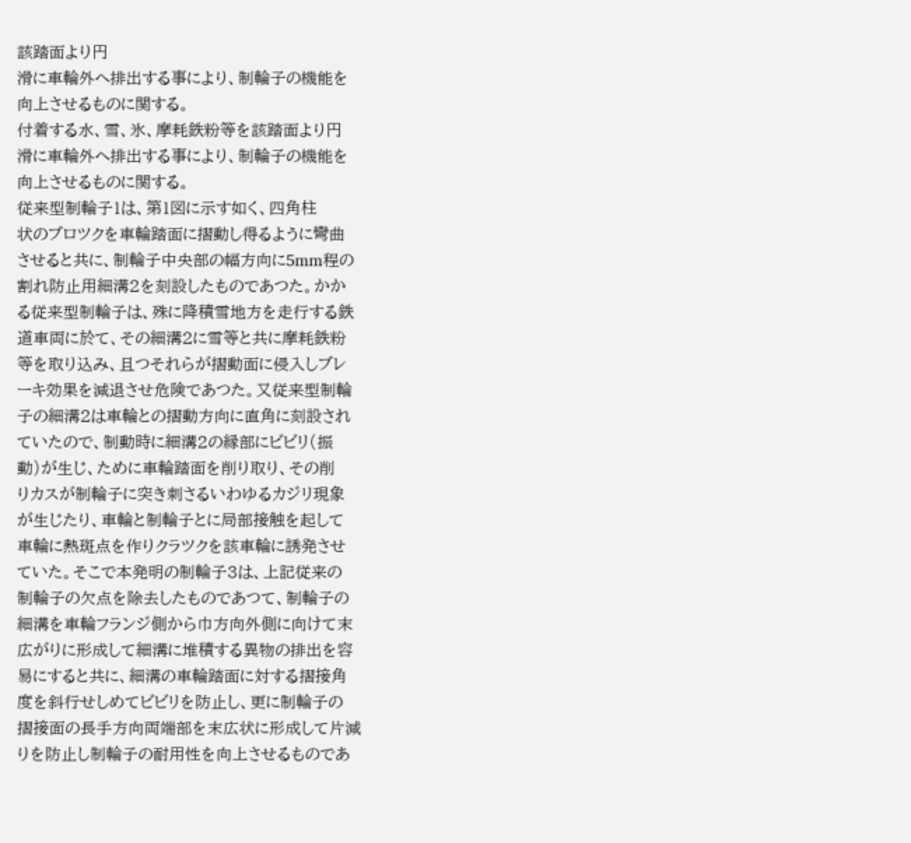該踏面より円
滑に車輪外へ排出する事により、制輪子の機能を
向上させるものに関する。
付着する水、雪、氷、摩耗鉄粉等を該踏面より円
滑に車輪外へ排出する事により、制輪子の機能を
向上させるものに関する。
従来型制輪子1は、第1図に示す如く、四角柱
状のブロツクを車輪踏面に摺動し得るように彎曲
させると共に、制輪子中央部の幅方向に5mm程の
割れ防止用細溝2を刻設したものであつた。かか
る従来型制輪子は、殊に降積雪地方を走行する鉄
道車両に於て、その細溝2に雪等と共に摩耗鉄粉
等を取り込み、且つそれらが摺動面に侵入しブレ
ーキ効果を減退させ危険であつた。又従来型制輪
子の細溝2は車輪との摺動方向に直角に刻設され
ていたので、制動時に細溝2の縁部にビビリ(振
動)が生じ、ために車輪踏面を削り取り、その削
りカスが制輪子に突き刺さるいわゆるカジリ現象
が生じたり、車輪と制輪子とに局部接触を起して
車輪に熱斑点を作りクラツクを該車輪に誘発させ
ていた。そこで本発明の制輪子3は、上記従来の
制輪子の欠点を除去したものであつて、制輪子の
細溝を車輪フランジ側から巾方向外側に向けて末
広がりに形成して細溝に堆積する異物の排出を容
易にすると共に、細溝の車輪踏面に対する摺接角
度を斜行せしめてビビリを防止し、更に制輪子の
摺接面の長手方向両端部を末広状に形成して片減
りを防止し制輪子の耐用性を向上させるものであ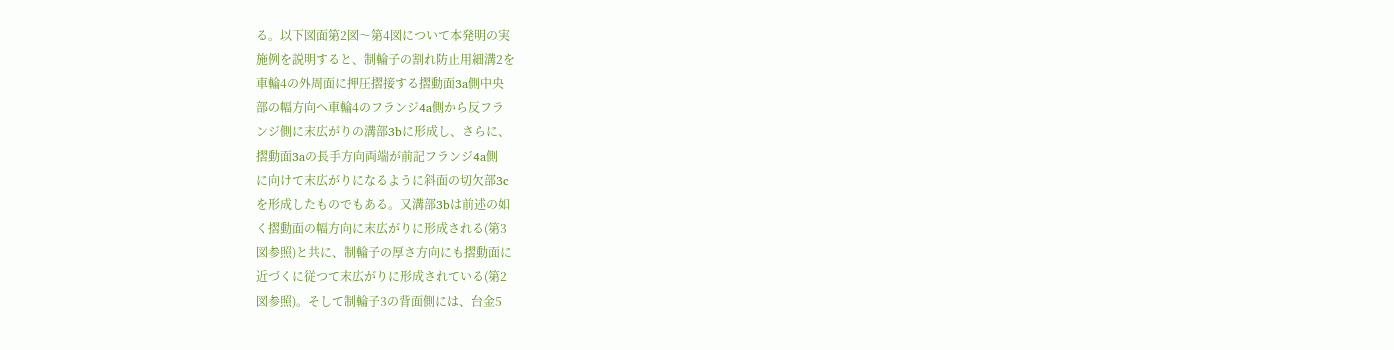る。以下図面第2図〜第4図について本発明の実
施例を説明すると、制輪子の割れ防止用細溝2を
車輪4の外周面に押圧摺接する摺動面3a側中央
部の幅方向へ車輪4のフランジ4a側から反フラ
ンジ側に末広がりの溝部3bに形成し、さらに、
摺動面3aの長手方向両端が前記フランジ4a側
に向けて末広がりになるように斜面の切欠部3c
を形成したものでもある。又溝部3bは前述の如
く摺動面の幅方向に末広がりに形成される(第3
図参照)と共に、制輪子の厚さ方向にも摺動面に
近づくに従つて末広がりに形成されている(第2
図参照)。そして制輪子3の背面側には、台金5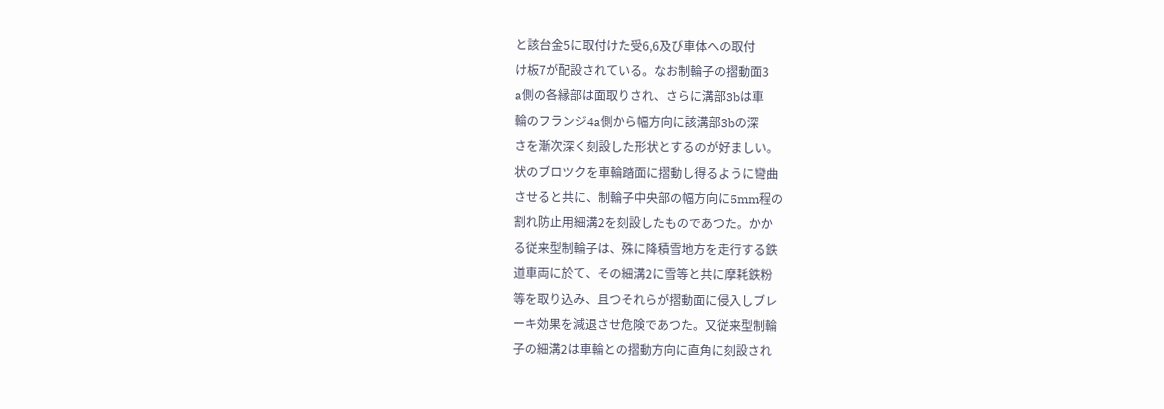と該台金5に取付けた受6,6及び車体への取付
け板7が配設されている。なお制輪子の摺動面3
a側の各縁部は面取りされ、さらに溝部3bは車
輪のフランジ4a側から幅方向に該溝部3bの深
さを漸次深く刻設した形状とするのが好ましい。
状のブロツクを車輪踏面に摺動し得るように彎曲
させると共に、制輪子中央部の幅方向に5mm程の
割れ防止用細溝2を刻設したものであつた。かか
る従来型制輪子は、殊に降積雪地方を走行する鉄
道車両に於て、その細溝2に雪等と共に摩耗鉄粉
等を取り込み、且つそれらが摺動面に侵入しブレ
ーキ効果を減退させ危険であつた。又従来型制輪
子の細溝2は車輪との摺動方向に直角に刻設され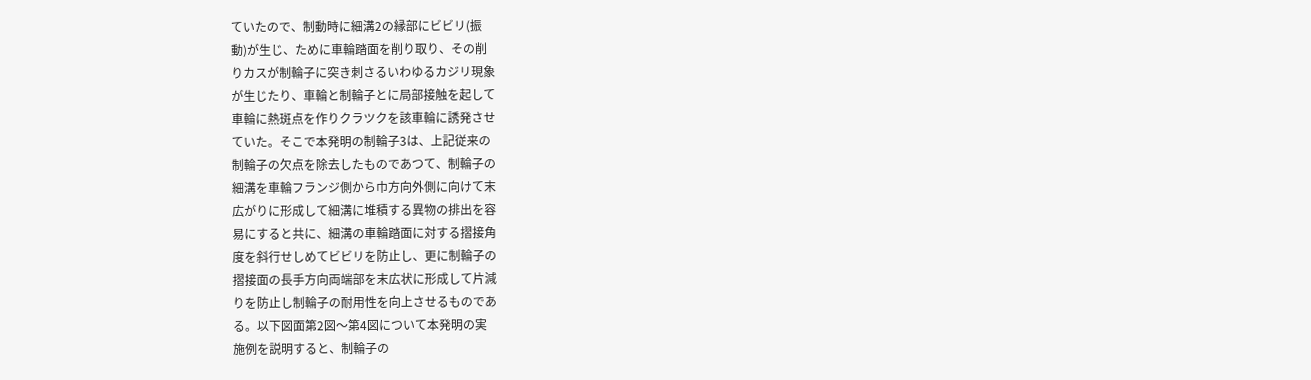ていたので、制動時に細溝2の縁部にビビリ(振
動)が生じ、ために車輪踏面を削り取り、その削
りカスが制輪子に突き刺さるいわゆるカジリ現象
が生じたり、車輪と制輪子とに局部接触を起して
車輪に熱斑点を作りクラツクを該車輪に誘発させ
ていた。そこで本発明の制輪子3は、上記従来の
制輪子の欠点を除去したものであつて、制輪子の
細溝を車輪フランジ側から巾方向外側に向けて末
広がりに形成して細溝に堆積する異物の排出を容
易にすると共に、細溝の車輪踏面に対する摺接角
度を斜行せしめてビビリを防止し、更に制輪子の
摺接面の長手方向両端部を末広状に形成して片減
りを防止し制輪子の耐用性を向上させるものであ
る。以下図面第2図〜第4図について本発明の実
施例を説明すると、制輪子の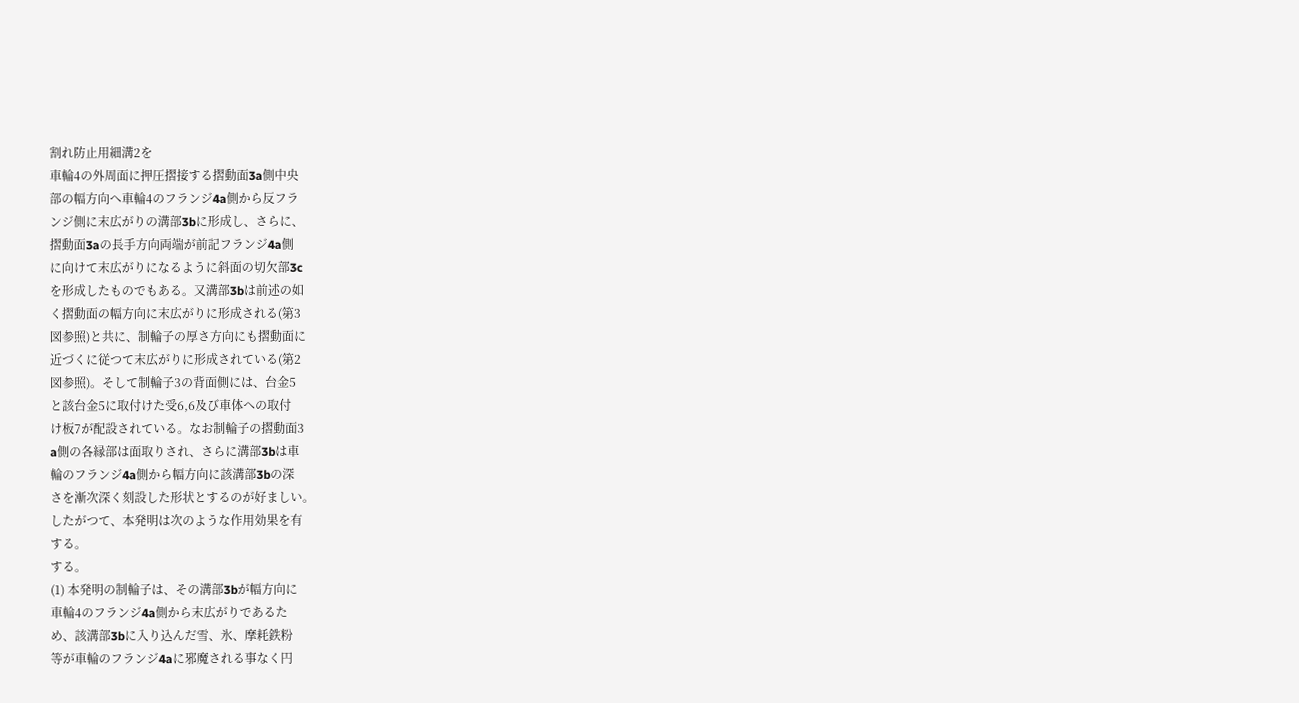割れ防止用細溝2を
車輪4の外周面に押圧摺接する摺動面3a側中央
部の幅方向へ車輪4のフランジ4a側から反フラ
ンジ側に末広がりの溝部3bに形成し、さらに、
摺動面3aの長手方向両端が前記フランジ4a側
に向けて末広がりになるように斜面の切欠部3c
を形成したものでもある。又溝部3bは前述の如
く摺動面の幅方向に末広がりに形成される(第3
図参照)と共に、制輪子の厚さ方向にも摺動面に
近づくに従つて末広がりに形成されている(第2
図参照)。そして制輪子3の背面側には、台金5
と該台金5に取付けた受6,6及び車体への取付
け板7が配設されている。なお制輪子の摺動面3
a側の各縁部は面取りされ、さらに溝部3bは車
輪のフランジ4a側から幅方向に該溝部3bの深
さを漸次深く刻設した形状とするのが好ましい。
したがつて、本発明は次のような作用効果を有
する。
する。
(1) 本発明の制輪子は、その溝部3bが幅方向に
車輪4のフランジ4a側から末広がりであるた
め、該溝部3bに入り込んだ雪、氷、摩耗鉄粉
等が車輪のフランジ4aに邪魔される事なく円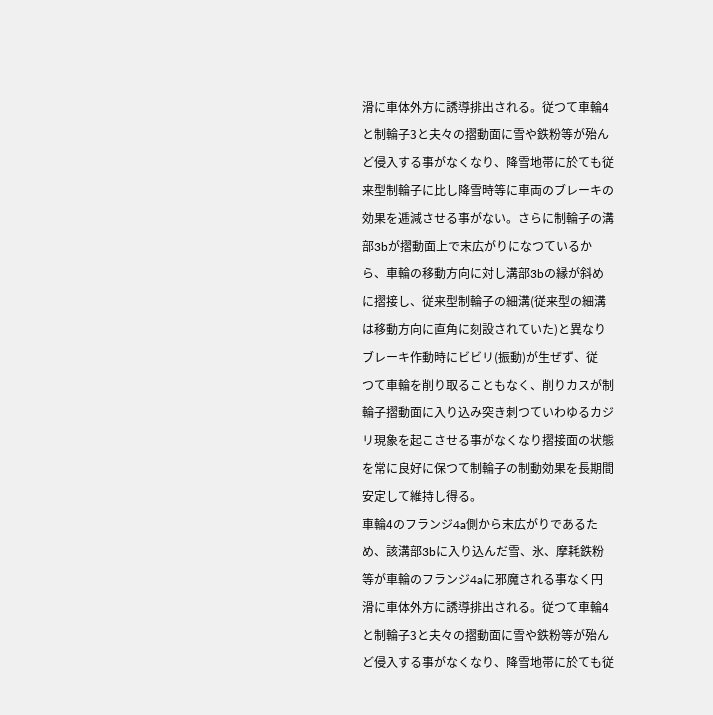滑に車体外方に誘導排出される。従つて車輪4
と制輪子3と夫々の摺動面に雪や鉄粉等が殆ん
ど侵入する事がなくなり、降雪地帯に於ても従
来型制輪子に比し降雪時等に車両のブレーキの
効果を逓減させる事がない。さらに制輪子の溝
部3bが摺動面上で末広がりになつているか
ら、車輪の移動方向に対し溝部3bの縁が斜め
に摺接し、従来型制輪子の細溝(従来型の細溝
は移動方向に直角に刻設されていた)と異なり
ブレーキ作動時にビビリ(振動)が生ぜず、従
つて車輪を削り取ることもなく、削りカスが制
輪子摺動面に入り込み突き刺つていわゆるカジ
リ現象を起こさせる事がなくなり摺接面の状態
を常に良好に保つて制輪子の制動効果を長期間
安定して維持し得る。
車輪4のフランジ4a側から末広がりであるた
め、該溝部3bに入り込んだ雪、氷、摩耗鉄粉
等が車輪のフランジ4aに邪魔される事なく円
滑に車体外方に誘導排出される。従つて車輪4
と制輪子3と夫々の摺動面に雪や鉄粉等が殆ん
ど侵入する事がなくなり、降雪地帯に於ても従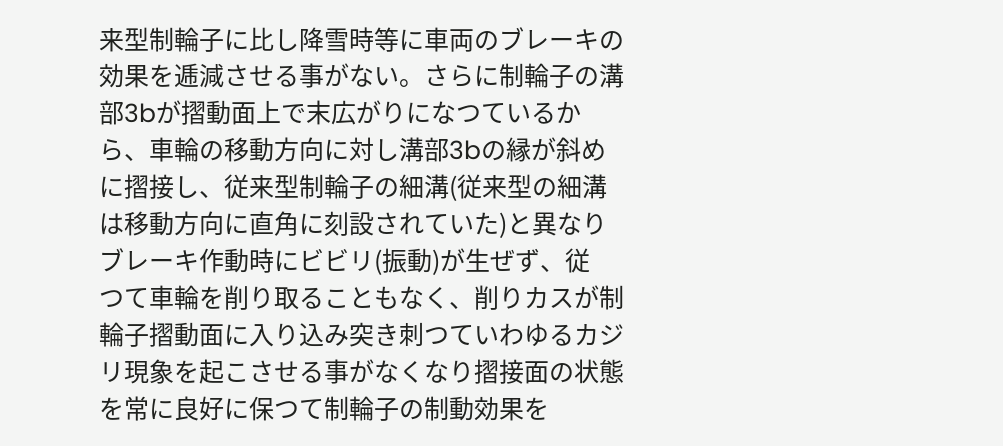来型制輪子に比し降雪時等に車両のブレーキの
効果を逓減させる事がない。さらに制輪子の溝
部3bが摺動面上で末広がりになつているか
ら、車輪の移動方向に対し溝部3bの縁が斜め
に摺接し、従来型制輪子の細溝(従来型の細溝
は移動方向に直角に刻設されていた)と異なり
ブレーキ作動時にビビリ(振動)が生ぜず、従
つて車輪を削り取ることもなく、削りカスが制
輪子摺動面に入り込み突き刺つていわゆるカジ
リ現象を起こさせる事がなくなり摺接面の状態
を常に良好に保つて制輪子の制動効果を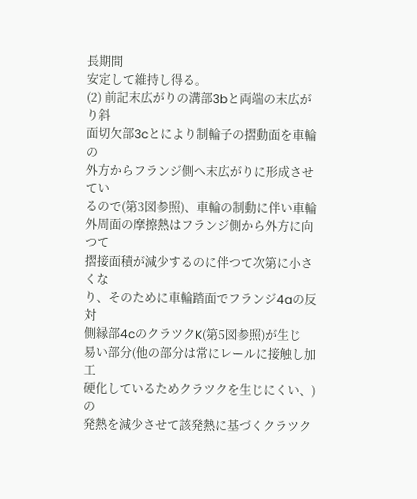長期間
安定して維持し得る。
(2) 前記末広がりの溝部3bと両端の末広がり斜
面切欠部3cとにより制輪子の摺動面を車輪の
外方からフランジ側へ末広がりに形成させてい
るので(第3図参照)、車輪の制動に伴い車輪
外周面の摩擦熱はフランジ側から外方に向つて
摺接面積が減少するのに伴つて次第に小さくな
り、そのために車輪踏面でフランジ4aの反対
側縁部4cのクラツクK(第5図参照)が生じ
易い部分(他の部分は常にレールに接触し加工
硬化しているためクラツクを生じにくい、)の
発熱を減少させて該発熱に基づくクラツク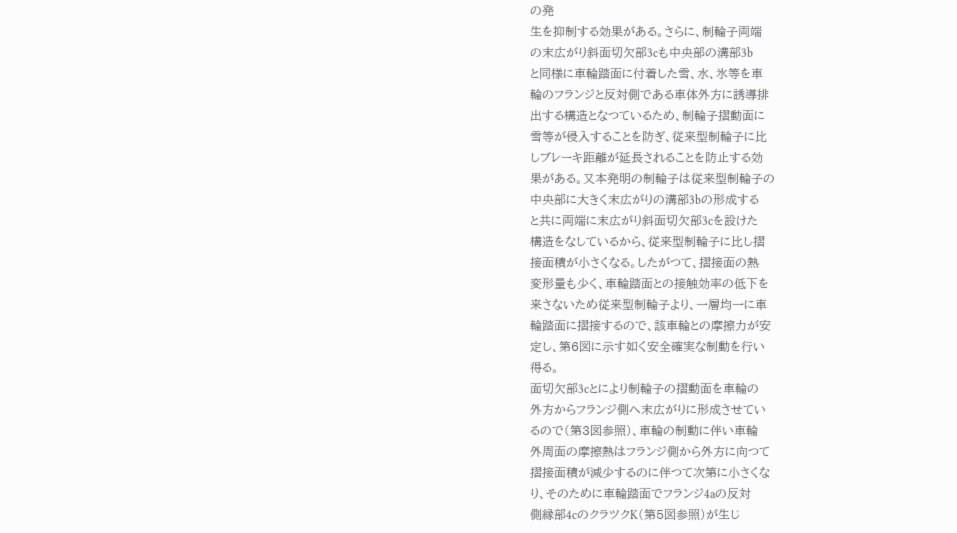の発
生を抑制する効果がある。さらに、制輪子両端
の末広がり斜面切欠部3cも中央部の溝部3b
と同様に車輪踏面に付着した雪、水、氷等を車
輪のフランジと反対側である車体外方に誘導排
出する構造となつているため、制輪子摺動面に
雪等が侵入することを防ぎ、従来型制輪子に比
しブレーキ距離が延長されることを防止する効
果がある。又本発明の制輪子は従来型制輪子の
中央部に大きく末広がりの溝部3bの形成する
と共に両端に末広がり斜面切欠部3cを設けた
構造をなしているから、従来型制輪子に比し摺
接面積が小さくなる。したがつて、摺接面の熱
変形量も少く、車輪踏面との接触効率の低下を
来さないため従来型制輪子より、一層均一に車
輪踏面に摺接するので、該車輪との摩擦力が安
定し、第6図に示す如く安全確実な制動を行い
得る。
面切欠部3cとにより制輪子の摺動面を車輪の
外方からフランジ側へ末広がりに形成させてい
るので(第3図参照)、車輪の制動に伴い車輪
外周面の摩擦熱はフランジ側から外方に向つて
摺接面積が減少するのに伴つて次第に小さくな
り、そのために車輪踏面でフランジ4aの反対
側縁部4cのクラツクK(第5図参照)が生じ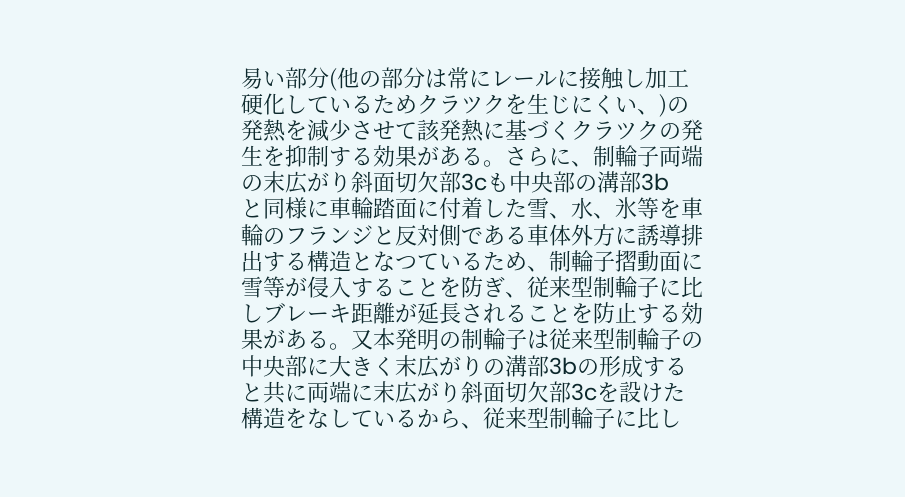易い部分(他の部分は常にレールに接触し加工
硬化しているためクラツクを生じにくい、)の
発熱を減少させて該発熱に基づくクラツクの発
生を抑制する効果がある。さらに、制輪子両端
の末広がり斜面切欠部3cも中央部の溝部3b
と同様に車輪踏面に付着した雪、水、氷等を車
輪のフランジと反対側である車体外方に誘導排
出する構造となつているため、制輪子摺動面に
雪等が侵入することを防ぎ、従来型制輪子に比
しブレーキ距離が延長されることを防止する効
果がある。又本発明の制輪子は従来型制輪子の
中央部に大きく末広がりの溝部3bの形成する
と共に両端に末広がり斜面切欠部3cを設けた
構造をなしているから、従来型制輪子に比し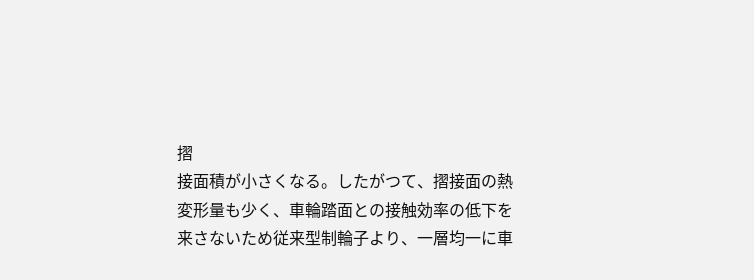摺
接面積が小さくなる。したがつて、摺接面の熱
変形量も少く、車輪踏面との接触効率の低下を
来さないため従来型制輪子より、一層均一に車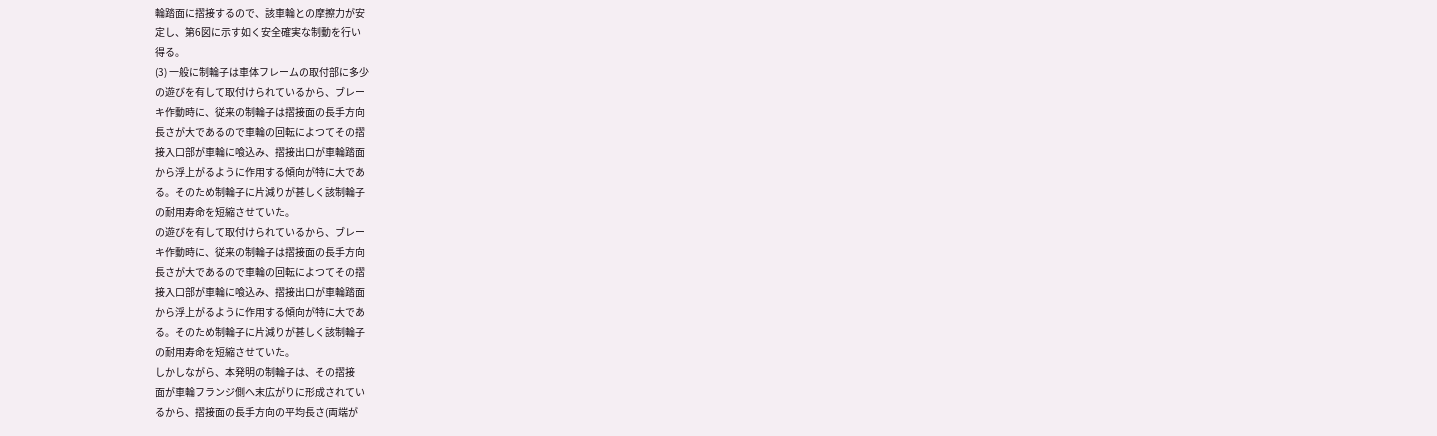輪踏面に摺接するので、該車輪との摩擦力が安
定し、第6図に示す如く安全確実な制動を行い
得る。
(3) 一般に制輪子は車体フレームの取付部に多少
の遊びを有して取付けられているから、ブレー
キ作動時に、従来の制輪子は摺接面の長手方向
長さが大であるので車輪の回転によつてその摺
接入口部が車輪に喰込み、摺接出口が車輪踏面
から浮上がるように作用する傾向が特に大であ
る。そのため制輪子に片減りが甚しく該制輪子
の耐用寿命を短縮させていた。
の遊びを有して取付けられているから、ブレー
キ作動時に、従来の制輪子は摺接面の長手方向
長さが大であるので車輪の回転によつてその摺
接入口部が車輪に喰込み、摺接出口が車輪踏面
から浮上がるように作用する傾向が特に大であ
る。そのため制輪子に片減りが甚しく該制輪子
の耐用寿命を短縮させていた。
しかしながら、本発明の制輪子は、その摺接
面が車輪フランジ側へ末広がりに形成されてい
るから、摺接面の長手方向の平均長さ(両端が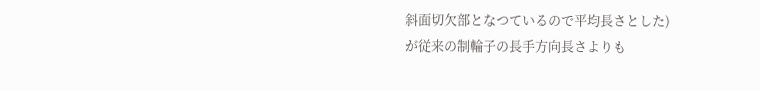斜面切欠部となつているので平均長さとした)
が従来の制輪子の長手方向長さよりも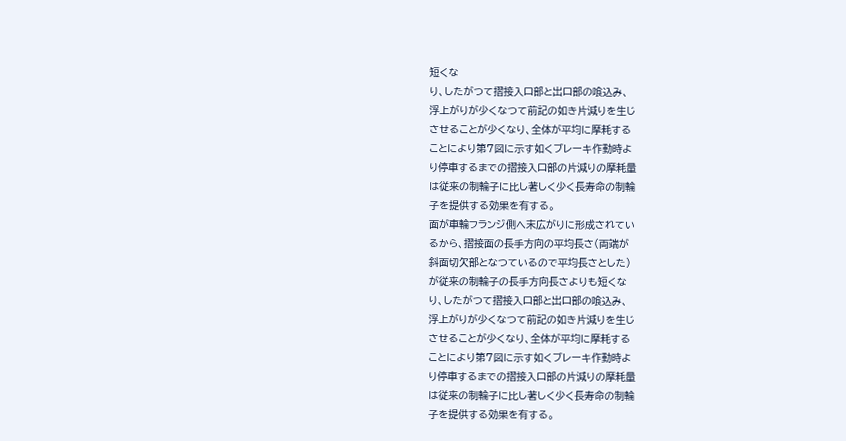短くな
り、したがつて摺接入口部と出口部の喰込み、
浮上がりが少くなつて前記の如き片減りを生じ
させることが少くなり、全体が平均に摩耗する
ことにより第7図に示す如くブレーキ作動時よ
り停車するまでの摺接入口部の片減りの摩耗量
は従来の制輪子に比し著しく少く長寿命の制輪
子を提供する効果を有する。
面が車輪フランジ側へ末広がりに形成されてい
るから、摺接面の長手方向の平均長さ(両端が
斜面切欠部となつているので平均長さとした)
が従来の制輪子の長手方向長さよりも短くな
り、したがつて摺接入口部と出口部の喰込み、
浮上がりが少くなつて前記の如き片減りを生じ
させることが少くなり、全体が平均に摩耗する
ことにより第7図に示す如くブレーキ作動時よ
り停車するまでの摺接入口部の片減りの摩耗量
は従来の制輪子に比し著しく少く長寿命の制輪
子を提供する効果を有する。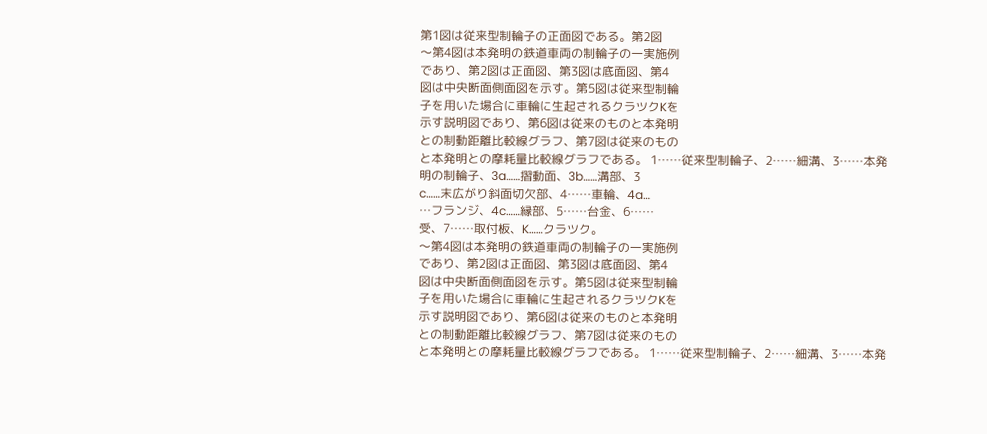第1図は従来型制輪子の正面図である。第2図
〜第4図は本発明の鉄道車両の制輪子の一実施例
であり、第2図は正面図、第3図は底面図、第4
図は中央断面側面図を示す。第5図は従来型制輪
子を用いた場合に車輪に生起されるクラツクKを
示す説明図であり、第6図は従来のものと本発明
との制動距離比較線グラフ、第7図は従来のもの
と本発明との摩耗量比較線グラフである。 1……従来型制輪子、2……細溝、3……本発
明の制輪子、3a……摺動面、3b……溝部、3
c……末広がり斜面切欠部、4……車輪、4a…
…フランジ、4c……縁部、5……台金、6……
受、7……取付板、K……クラツク。
〜第4図は本発明の鉄道車両の制輪子の一実施例
であり、第2図は正面図、第3図は底面図、第4
図は中央断面側面図を示す。第5図は従来型制輪
子を用いた場合に車輪に生起されるクラツクKを
示す説明図であり、第6図は従来のものと本発明
との制動距離比較線グラフ、第7図は従来のもの
と本発明との摩耗量比較線グラフである。 1……従来型制輪子、2……細溝、3……本発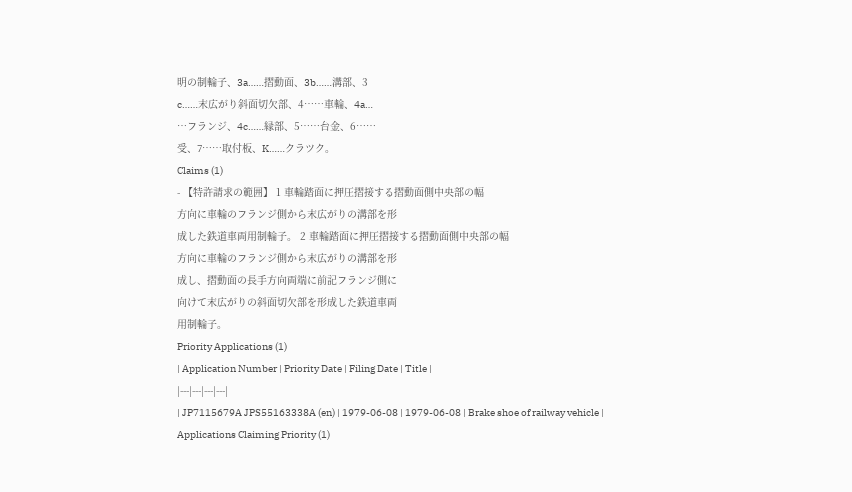明の制輪子、3a……摺動面、3b……溝部、3
c……末広がり斜面切欠部、4……車輪、4a…
…フランジ、4c……縁部、5……台金、6……
受、7……取付板、K……クラツク。
Claims (1)
- 【特許請求の範囲】 1 車輪踏面に押圧摺接する摺動面側中央部の幅
方向に車輪のフランジ側から末広がりの溝部を形
成した鉄道車両用制輪子。 2 車輪踏面に押圧摺接する摺動面側中央部の幅
方向に車輪のフランジ側から末広がりの溝部を形
成し、摺動面の長手方向両端に前記フランジ側に
向けて末広がりの斜面切欠部を形成した鉄道車両
用制輪子。
Priority Applications (1)
| Application Number | Priority Date | Filing Date | Title |
|---|---|---|---|
| JP7115679A JPS55163338A (en) | 1979-06-08 | 1979-06-08 | Brake shoe of railway vehicle |
Applications Claiming Priority (1)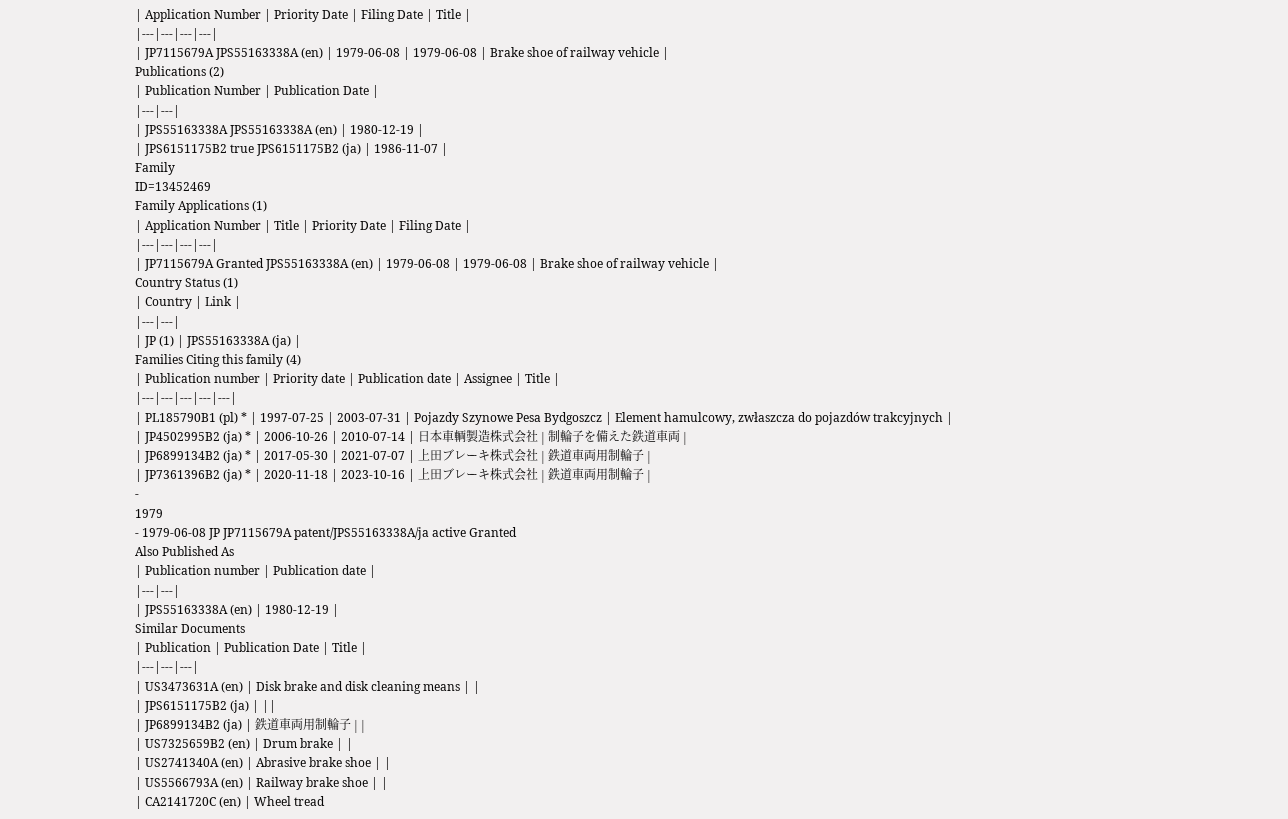| Application Number | Priority Date | Filing Date | Title |
|---|---|---|---|
| JP7115679A JPS55163338A (en) | 1979-06-08 | 1979-06-08 | Brake shoe of railway vehicle |
Publications (2)
| Publication Number | Publication Date |
|---|---|
| JPS55163338A JPS55163338A (en) | 1980-12-19 |
| JPS6151175B2 true JPS6151175B2 (ja) | 1986-11-07 |
Family
ID=13452469
Family Applications (1)
| Application Number | Title | Priority Date | Filing Date |
|---|---|---|---|
| JP7115679A Granted JPS55163338A (en) | 1979-06-08 | 1979-06-08 | Brake shoe of railway vehicle |
Country Status (1)
| Country | Link |
|---|---|
| JP (1) | JPS55163338A (ja) |
Families Citing this family (4)
| Publication number | Priority date | Publication date | Assignee | Title |
|---|---|---|---|---|
| PL185790B1 (pl) * | 1997-07-25 | 2003-07-31 | Pojazdy Szynowe Pesa Bydgoszcz | Element hamulcowy, zwłaszcza do pojazdów trakcyjnych |
| JP4502995B2 (ja) * | 2006-10-26 | 2010-07-14 | 日本車輌製造株式会社 | 制輪子を備えた鉄道車両 |
| JP6899134B2 (ja) * | 2017-05-30 | 2021-07-07 | 上田ブレーキ株式会社 | 鉄道車両用制輪子 |
| JP7361396B2 (ja) * | 2020-11-18 | 2023-10-16 | 上田ブレーキ株式会社 | 鉄道車両用制輪子 |
-
1979
- 1979-06-08 JP JP7115679A patent/JPS55163338A/ja active Granted
Also Published As
| Publication number | Publication date |
|---|---|
| JPS55163338A (en) | 1980-12-19 |
Similar Documents
| Publication | Publication Date | Title |
|---|---|---|
| US3473631A (en) | Disk brake and disk cleaning means | |
| JPS6151175B2 (ja) | ||
| JP6899134B2 (ja) | 鉄道車両用制輪子 | |
| US7325659B2 (en) | Drum brake | |
| US2741340A (en) | Abrasive brake shoe | |
| US5566793A (en) | Railway brake shoe | |
| CA2141720C (en) | Wheel tread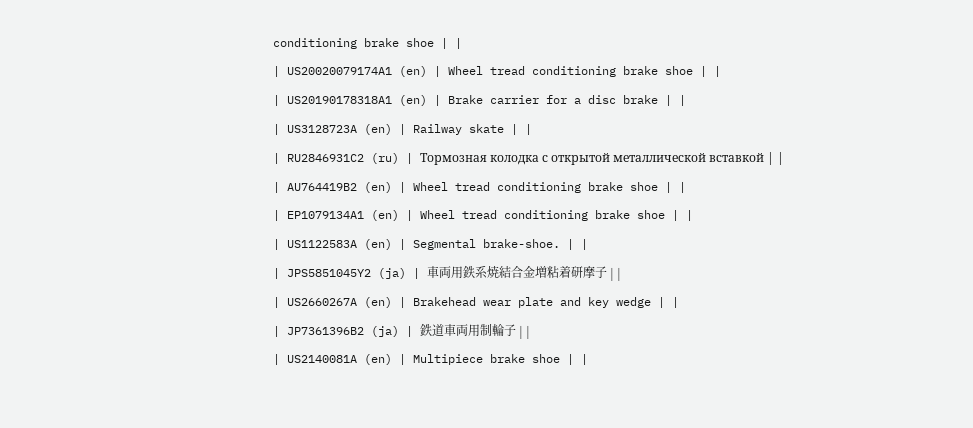conditioning brake shoe | |
| US20020079174A1 (en) | Wheel tread conditioning brake shoe | |
| US20190178318A1 (en) | Brake carrier for a disc brake | |
| US3128723A (en) | Railway skate | |
| RU2846931C2 (ru) | Тормозная колодка с открытой металлической вставкой | |
| AU764419B2 (en) | Wheel tread conditioning brake shoe | |
| EP1079134A1 (en) | Wheel tread conditioning brake shoe | |
| US1122583A (en) | Segmental brake-shoe. | |
| JPS5851045Y2 (ja) | 車両用鉄系焼結合金増粘着研摩子 | |
| US2660267A (en) | Brakehead wear plate and key wedge | |
| JP7361396B2 (ja) | 鉄道車両用制輪子 | |
| US2140081A (en) | Multipiece brake shoe | |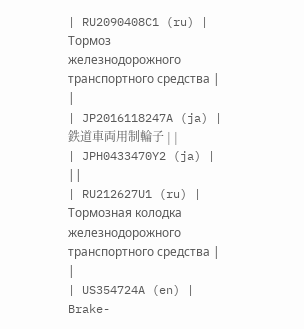| RU2090408C1 (ru) | Тормоз железнодорожного транспортного средства | |
| JP2016118247A (ja) | 鉄道車両用制輪子 | |
| JPH0433470Y2 (ja) | ||
| RU212627U1 (ru) | Тормозная колодка железнодорожного транспортного средства | |
| US354724A (en) | Brake-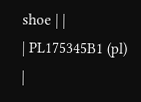shoe | |
| PL175345B1 (pl) |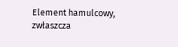Element hamulcowy, zwłaszcza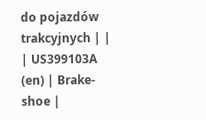do pojazdów trakcyjnych | |
| US399103A (en) | Brake-shoe |